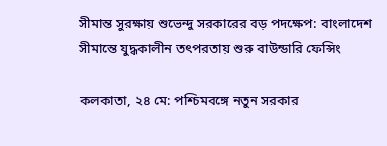সীমান্ত সুরক্ষায় শুভেন্দু সরকারের বড় পদক্ষেপ: বাংলাদেশ সীমান্তে যুদ্ধকালীন তৎপরতায় শুরু বাউন্ডারি ফেন্সিং

কলকাতা, ২৪ মে: পশ্চিমবঙ্গে নতুন সরকার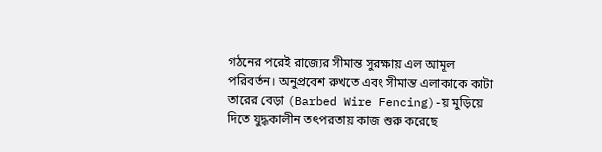গঠনের পরেই রাজ্যের সীমান্ত সুরক্ষায় এল আমূল পরিবর্তন। অনুপ্রবেশ রুখতে এবং সীমান্ত এলাকাকে কাটা তারের বেড়া (Barbed Wire Fencing)-য় মুড়িয়ে দিতে যুদ্ধকালীন তৎপরতায় কাজ শুরু করেছে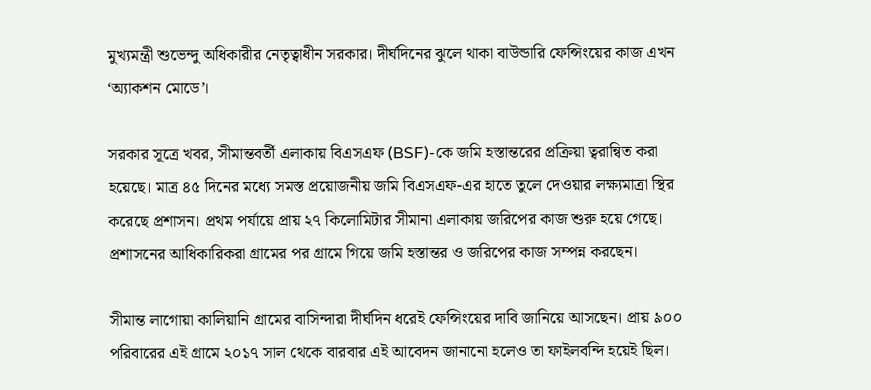মুখ্যমন্ত্রী শুভেন্দু অধিকারীর নেতৃত্বাধীন সরকার। দীর্ঘদিনের ঝুলে থাকা বাউন্ডারি ফেন্সিংয়ের কাজ এখন ‘অ্যাকশন মোডে’।

সরকার সূত্রে খবর, সীমান্তবর্তী এলাকায় বিএসএফ (BSF)-কে জমি হস্তান্তরের প্রক্রিয়া ত্বরান্বিত করা হয়েছে। মাত্র ৪৫ দিনের মধ্যে সমস্ত প্রয়োজনীয় জমি বিএসএফ-এর হাতে তুলে দেওয়ার লক্ষ্যমাত্রা স্থির করেছে প্রশাসন। প্রথম পর্যায়ে প্রায় ২৭ কিলোমিটার সীমানা এলাকায় জরিপের কাজ শুরু হয়ে গেছে। প্রশাসনের আধিকারিকরা গ্রামের পর গ্রামে গিয়ে জমি হস্তান্তর ও জরিপের কাজ সম্পন্ন করছেন।

সীমান্ত লাগোয়া কালিয়ানি গ্রামের বাসিন্দারা দীর্ঘদিন ধরেই ফেন্সিংয়ের দাবি জানিয়ে আসছেন। প্রায় ৯০০ পরিবারের এই গ্রামে ২০১৭ সাল থেকে বারবার এই আবেদন জানানো হলেও তা ফাইলবন্দি হয়েই ছিল।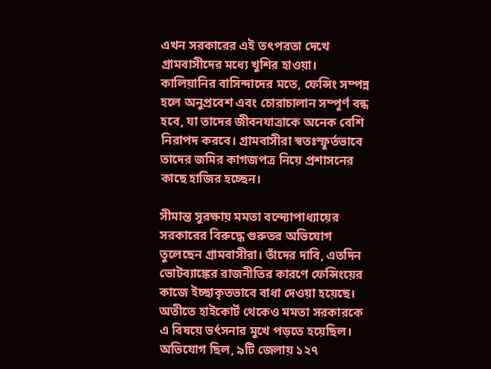এখন সরকারের এই তৎপরতা দেখে গ্রামবাসীদের মধ্যে খুশির হাওয়া। কালিয়ানির বাসিন্দাদের মতে, ফেন্সিং সম্পন্ন হলে অনুপ্রবেশ এবং চোরাচালান সম্পূর্ণ বন্ধ হবে, যা তাদের জীবনযাত্রাকে অনেক বেশি নিরাপদ করবে। গ্রামবাসীরা স্বতঃস্ফূর্তভাবে তাদের জমির কাগজপত্র নিয়ে প্রশাসনের কাছে হাজির হচ্ছেন।

সীমান্ত সুরক্ষায় মমতা বন্দ্যোপাধ্যায়ের সরকারের বিরুদ্ধে গুরুতর অভিযোগ তুলেছেন গ্রামবাসীরা। তাঁদের দাবি, এতদিন ভোটব্যাঙ্কের রাজনীতির কারণে ফেন্সিংয়ের কাজে ইচ্ছাকৃতভাবে বাধা দেওয়া হয়েছে। অতীতে হাইকোর্ট থেকেও মমতা সরকারকে এ বিষয়ে ভর্ৎসনার মুখে পড়তে হয়েছিল। অভিযোগ ছিল, ৯টি জেলায় ১২৭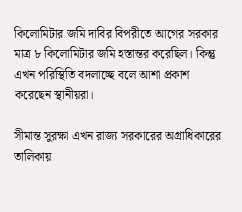কিলোমিটার জমি দাবির বিপরীতে আগের সরকার মাত্র ৮ কিলোমিটার জমি হস্তান্তর করেছিল। কিন্তু এখন পরিস্থিতি বদলাচ্ছে বলে আশা প্রকাশ করেছেন স্থানীয়রা।

সীমান্ত সুরক্ষা এখন রাজ্য সরকারের অগ্রাধিকারের তালিকায়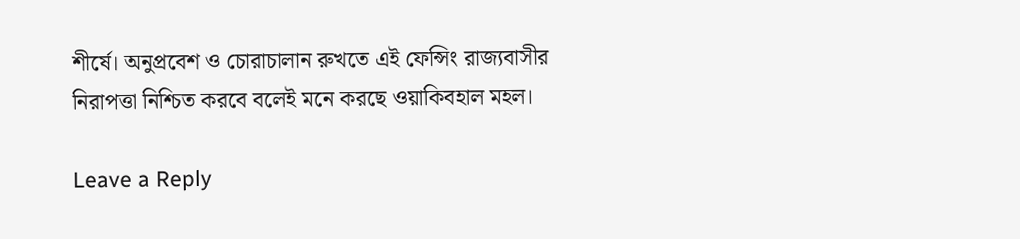শীর্ষে। অনুপ্রবেশ ও চোরাচালান রুখতে এই ফেন্সিং রাজ্যবাসীর নিরাপত্তা নিশ্চিত করবে বলেই মনে করছে ওয়াকিবহাল মহল।

Leave a Reply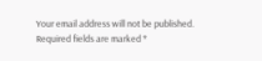Your email address will not be published. Required fields are marked *